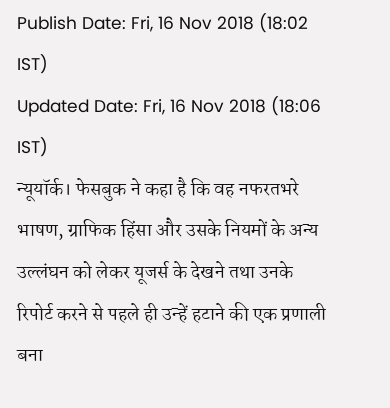Publish Date: Fri, 16 Nov 2018 (18:02 IST)
Updated Date: Fri, 16 Nov 2018 (18:06 IST)
न्यूयॉर्क। फेसबुक ने कहा है कि वह नफरतभरे भाषण, ग्राफिक हिंसा और उसके नियमों के अन्य उल्लंघन को लेकर यूजर्स के देखने तथा उनके रिपोर्ट करने से पहले ही उन्हें हटाने की एक प्रणाली बना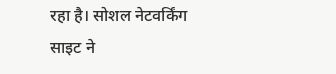रहा है। सोशल नेटवर्किंग साइट ने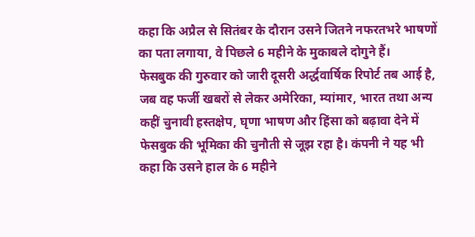कहा कि अप्रैल से सितंबर के दौरान उसने जितने नफरतभरे भाषणों का पता लगाया, वे पिछले 6 महीने के मुकाबले दोगुने हैं।
फेसबुक की गुरुवार को जारी दूसरी अर्द्धवार्षिक रिपोर्ट तब आई है, जब वह फर्जी खबरों से लेकर अमेरिका, म्यांमार, भारत तथा अन्य कहीं चुनावी हस्तक्षेप, घृणा भाषण और हिंसा को बढ़ावा देने में फेसबुक की भूमिका की चुनौती से जूझ रहा है। कंपनी ने यह भी कहा कि उसने हाल के 6 महीने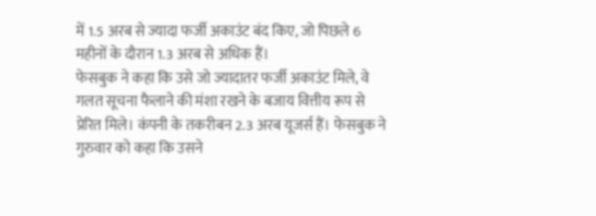में 1.5 अरब से ज्यादा फर्जी अकाउंट बंद किए, जो पिछले 6 महीनों के दौरान 1.3 अरब से अधिक हैं।
फेसबुक ने कहा कि उसे जो ज्यादातर फर्जी अकाउंट मिले, वे गलत सूचना फैलाने की मंशा रखने के बजाय वित्तीय रूप से प्रेरित मिले। कंपनी के तकरीबन 2.3 अरब यूजर्स हैं। फेसबुक ने गुरुवार को कहा कि उसने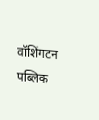वॉशिंगटन पब्लिक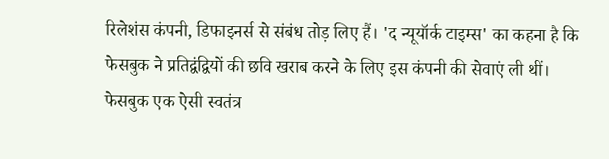रिलेशंस कंपनी, डिफाइनर्स से संबंध तोड़ लिए हैं। 'द न्यूयॉर्क टाइम्स' का कहना है कि फेसबुक ने प्रतिद्वंद्वियों की छवि खराब करने के लिए इस कंपनी की सेवाएं ली थीं।
फेसबुक एक ऐसी स्वतंत्र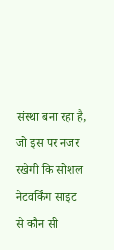संस्था बना रहा है, जो इस पर नजर रखेगी कि सोशल नेटवर्किंग साइट से कौन सी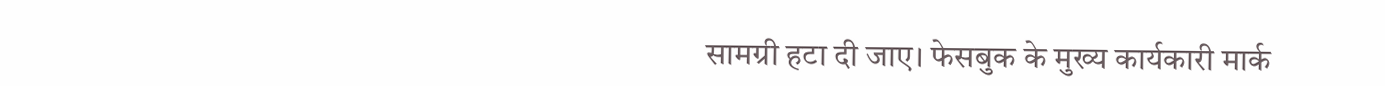सामग्री हटा दी जाए। फेसबुक के मुख्य कार्यकारी मार्क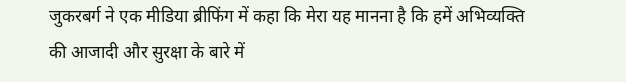जुकरबर्ग ने एक मीडिया ब्रीफिंग में कहा कि मेरा यह मानना है कि हमें अभिव्यक्ति की आजादी और सुरक्षा के बारे में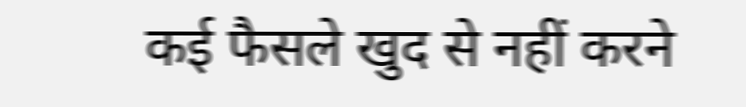कई फैसले खुद से नहीं करने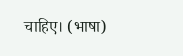चाहिए। (भाषा)